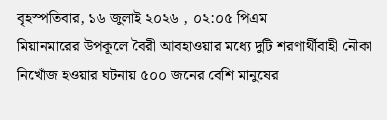বৃহস্পতিবার, ১৬ জুলাই ২০২৬ , ০২:০৫ পিএম
মিয়ানমারের উপকূলে বৈরী আবহাওয়ার মধ্যে দুটি শরণার্থীবাহী নৌকা নিখোঁজ হওয়ার ঘটনায় ৫০০ জনের বেশি মানুষের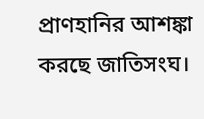প্রাণহানির আশঙ্কা করছে জাতিসংঘ।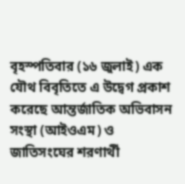বৃহস্পতিবার (১৬ জুলাই) এক যৌথ বিবৃতিতে এ উদ্বেগ প্রকাশ করেছে আন্তর্জাতিক অভিবাসন সংস্থা (আইওএম) ও জাতিসংঘের শরণার্থী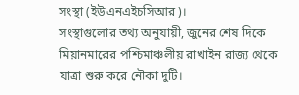সংস্থা (ইউএনএইচসিআর)।
সংস্থাগুলোর তথ্য অনুযায়ী, জুনের শেষ দিকে মিয়ানমারের পশ্চিমাঞ্চলীয় রাখাইন রাজ্য থেকে যাত্রা শুরু করে নৌকা দুটি।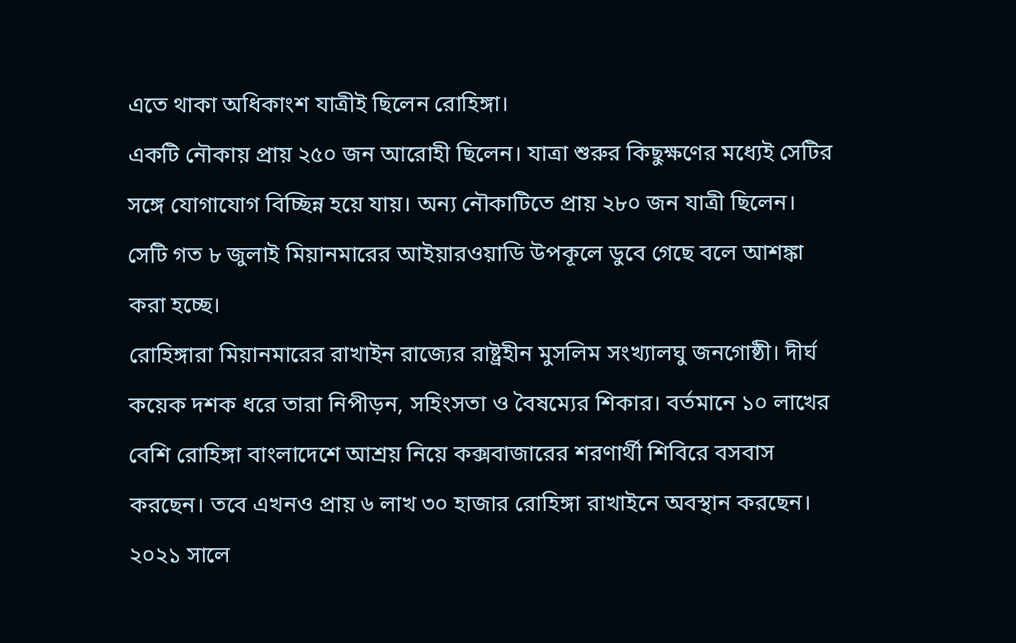এতে থাকা অধিকাংশ যাত্রীই ছিলেন রোহিঙ্গা।
একটি নৌকায় প্রায় ২৫০ জন আরোহী ছিলেন। যাত্রা শুরুর কিছুক্ষণের মধ্যেই সেটির সঙ্গে যোগাযোগ বিচ্ছিন্ন হয়ে যায়। অন্য নৌকাটিতে প্রায় ২৮০ জন যাত্রী ছিলেন। সেটি গত ৮ জুলাই মিয়ানমারের আইয়ারওয়াডি উপকূলে ডুবে গেছে বলে আশঙ্কা করা হচ্ছে।
রোহিঙ্গারা মিয়ানমারের রাখাইন রাজ্যের রাষ্ট্রহীন মুসলিম সংখ্যালঘু জনগোষ্ঠী। দীর্ঘ কয়েক দশক ধরে তারা নিপীড়ন, সহিংসতা ও বৈষম্যের শিকার। বর্তমানে ১০ লাখের বেশি রোহিঙ্গা বাংলাদেশে আশ্রয় নিয়ে কক্সবাজারের শরণার্থী শিবিরে বসবাস করছেন। তবে এখনও প্রায় ৬ লাখ ৩০ হাজার রোহিঙ্গা রাখাইনে অবস্থান করছেন।
২০২১ সালে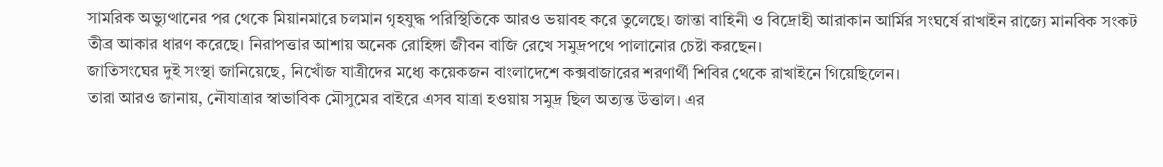সামরিক অভ্যুত্থানের পর থেকে মিয়ানমারে চলমান গৃহযুদ্ধ পরিস্থিতিকে আরও ভয়াবহ করে তুলেছে। জান্তা বাহিনী ও বিদ্রোহী আরাকান আর্মির সংঘর্ষে রাখাইন রাজ্যে মানবিক সংকট তীব্র আকার ধারণ করেছে। নিরাপত্তার আশায় অনেক রোহিঙ্গা জীবন বাজি রেখে সমুদ্রপথে পালানোর চেষ্টা করছেন।
জাতিসংঘের দুই সংস্থা জানিয়েছে, নিখোঁজ যাত্রীদের মধ্যে কয়েকজন বাংলাদেশে কক্সবাজারের শরণার্থী শিবির থেকে রাখাইনে গিয়েছিলেন।
তারা আরও জানায়, নৌযাত্রার স্বাভাবিক মৌসুমের বাইরে এসব যাত্রা হওয়ায় সমুদ্র ছিল অত্যন্ত উত্তাল। এর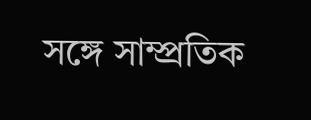সঙ্গে সাম্প্রতিক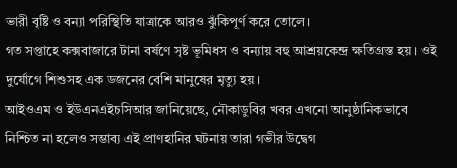ভারী বৃষ্টি ও বন্যা পরিস্থিতি যাত্রাকে আরও ঝুঁকিপূর্ণ করে তোলে।
গত সপ্তাহে কক্সবাজারে টানা বর্ষণে সৃষ্ট ভূমিধস ও বন্যায় বহু আশ্রয়কেন্দ্র ক্ষতিগ্রস্ত হয়। ওই দুর্যোগে শিশুসহ এক ডজনের বেশি মানুষের মৃত্যু হয়।
আইওএম ও ইউএনএইচসিআর জানিয়েছে, নৌকাডুবির খবর এখনো আনুষ্ঠানিকভাবে নিশ্চিত না হলেও সম্ভাব্য এই প্রাণহানির ঘটনায় তারা গভীর উদ্বেগ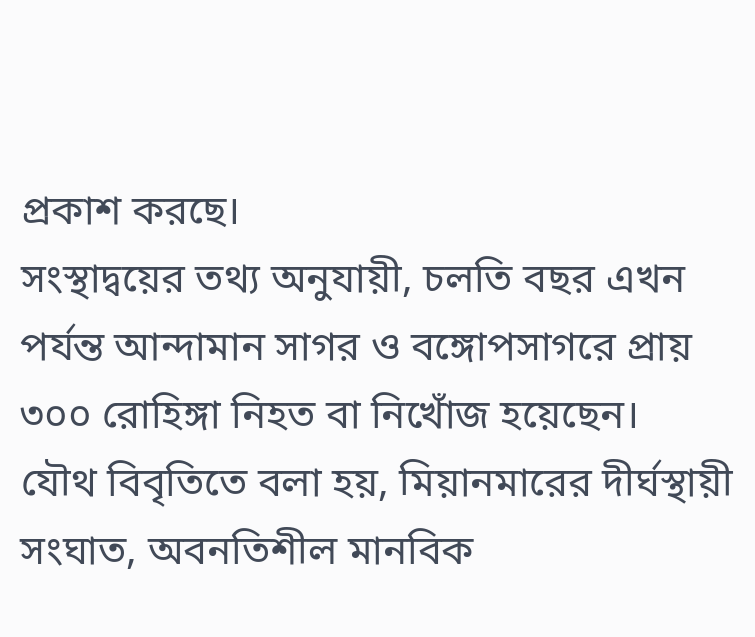প্রকাশ করছে।
সংস্থাদ্বয়ের তথ্য অনুযায়ী, চলতি বছর এখন পর্যন্ত আন্দামান সাগর ও বঙ্গোপসাগরে প্রায় ৩০০ রোহিঙ্গা নিহত বা নিখোঁজ হয়েছেন।
যৌথ বিবৃতিতে বলা হয়, মিয়ানমারের দীর্ঘস্থায়ী সংঘাত, অবনতিশীল মানবিক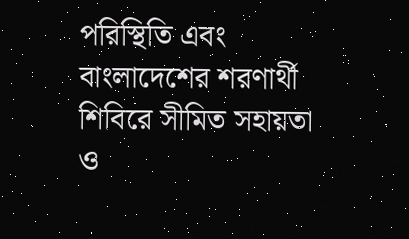পরিস্থিতি এবং বাংলাদেশের শরণার্থী শিবিরে সীমিত সহায়তা ও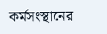কর্মসংস্থানের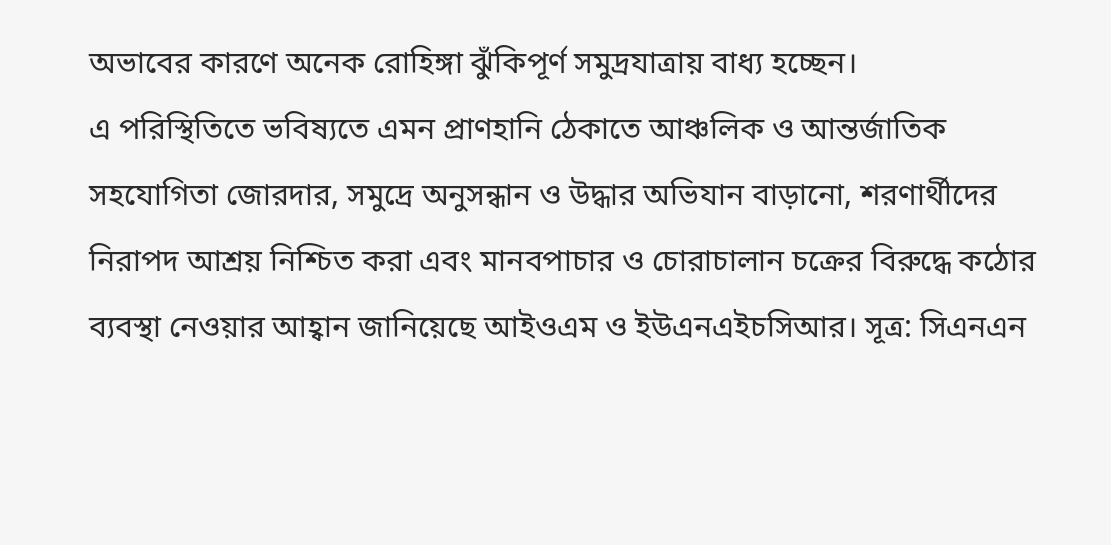অভাবের কারণে অনেক রোহিঙ্গা ঝুঁকিপূর্ণ সমুদ্রযাত্রায় বাধ্য হচ্ছেন।
এ পরিস্থিতিতে ভবিষ্যতে এমন প্রাণহানি ঠেকাতে আঞ্চলিক ও আন্তর্জাতিক সহযোগিতা জোরদার, সমুদ্রে অনুসন্ধান ও উদ্ধার অভিযান বাড়ানো, শরণার্থীদের নিরাপদ আশ্রয় নিশ্চিত করা এবং মানবপাচার ও চোরাচালান চক্রের বিরুদ্ধে কঠোর ব্যবস্থা নেওয়ার আহ্বান জানিয়েছে আইওএম ও ইউএনএইচসিআর। সূত্র: সিএনএন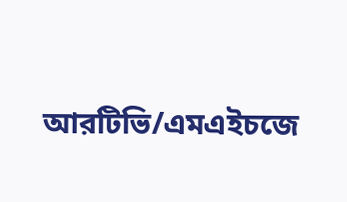আরটিভি/এমএইচজে